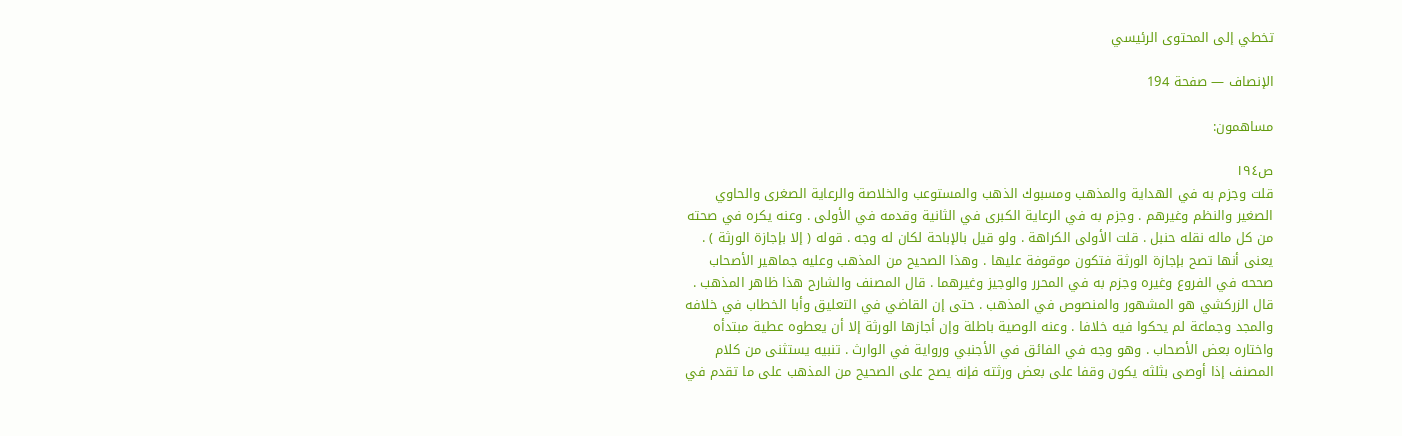تخطي إلى المحتوى الرئيسي

الإنصاف — صفحة 194

مساهمون:

ص١٩٤
قلت وجزم به في الهداية والمذهب ومسبوك الذهب والمستوعب والخلاصة والرعاية الصغرى والحاوي الصغير والنظم وغيرهم . وجزم به في الرعاية الكبرى في الثانية وقدمه في الأولى . وعنه يكره في صحته من كل ماله نقله حنبل . قلت الأولى الكراهة . ولو قيل بالإباحة لكان له وجه . قوله ( إلا بإجازة الورثة ) . يعنى أنها تصح بإجازة الورثة فتكون موقوفة عليها . وهذا الصحيح من المذهب وعليه جماهير الأصحاب صححه في الفروع وغيره وجزم به في المحرر والوجيز وغيرهما . قال المصنف والشارح هذا ظاهر المذهب . قال الزركشي هو المشهور والمنصوص في المذهب . حتى إن القاضي في التعليق وأبا الخطاب في خلافه والمجد وجماعة لم يحكوا فيه خلافا . وعنه الوصية باطلة وإن أجازها الورثة إلا أن يعطوه عطية مبتدأه واختاره بعض الأصحاب . وهو وجه في الفائق في الأجنبي ورواية في الوارث . تنبيه يستثنى من كلام المصنف إذا أوصى بثلثه يكون وقفا على بعض ورثته فإنه يصح على الصحيح من المذهب على ما تقدم في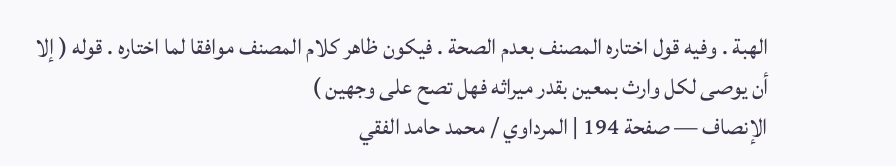الهبة . وفيه قول اختاره المصنف بعدم الصحة . فيكون ظاهر كلام المصنف موافقا لما اختاره . قوله ( إلا أن يوصى لكل وارث بمعين بقدر ميراثه فهل تصح على وجهين )
الإنصاف — صفحة 194 | المرداوي / محمد حامد الفقي